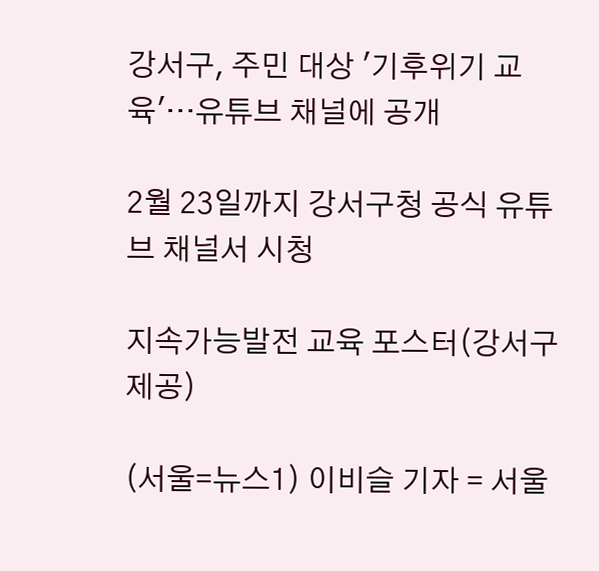강서구, 주민 대상 '기후위기 교육'…유튜브 채널에 공개

2월 23일까지 강서구청 공식 유튜브 채널서 시청

지속가능발전 교육 포스터(강서구 제공)

(서울=뉴스1) 이비슬 기자 = 서울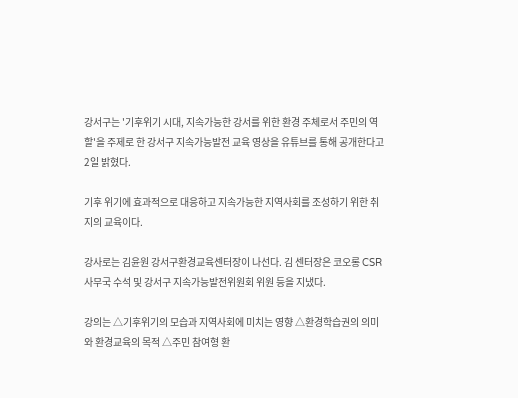강서구는 '기후위기 시대, 지속가능한 강서를 위한 환경 주체로서 주민의 역할'을 주제로 한 강서구 지속가능발전 교육 영상을 유튜브를 통해 공개한다고 2일 밝혔다.

기후 위기에 효과적으로 대응하고 지속가능한 지역사회를 조성하기 위한 취지의 교육이다.

강사로는 김윤원 강서구환경교육센터장이 나선다. 김 센터장은 코오롱 CSR사무국 수석 및 강서구 지속가능발전위원회 위원 등을 지냈다.

강의는 △기후위기의 모습과 지역사회에 미치는 영향 △환경학습권의 의미와 환경교육의 목적 △주민 참여형 환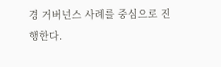경 거버넌스 사례를 중심으로 진행한다.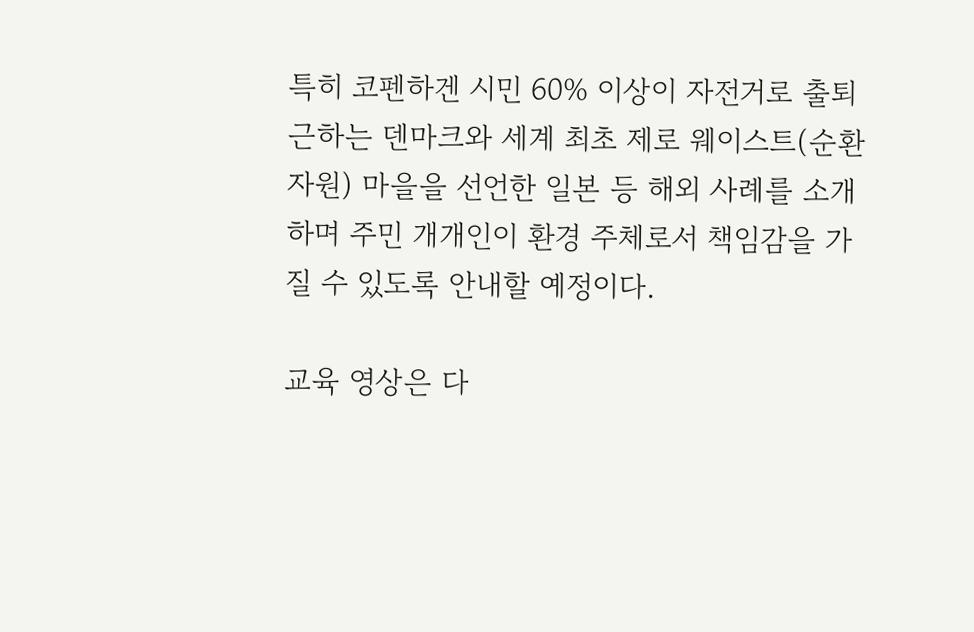특히 코펜하겐 시민 60% 이상이 자전거로 출퇴근하는 덴마크와 세계 최초 제로 웨이스트(순환자원) 마을을 선언한 일본 등 해외 사례를 소개하며 주민 개개인이 환경 주체로서 책임감을 가질 수 있도록 안내할 예정이다.

교육 영상은 다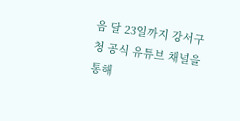음 달 23일까지 강서구청 공식 유튜브 채널을 통해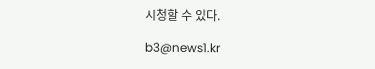시청할 수 있다.

b3@news1.kr